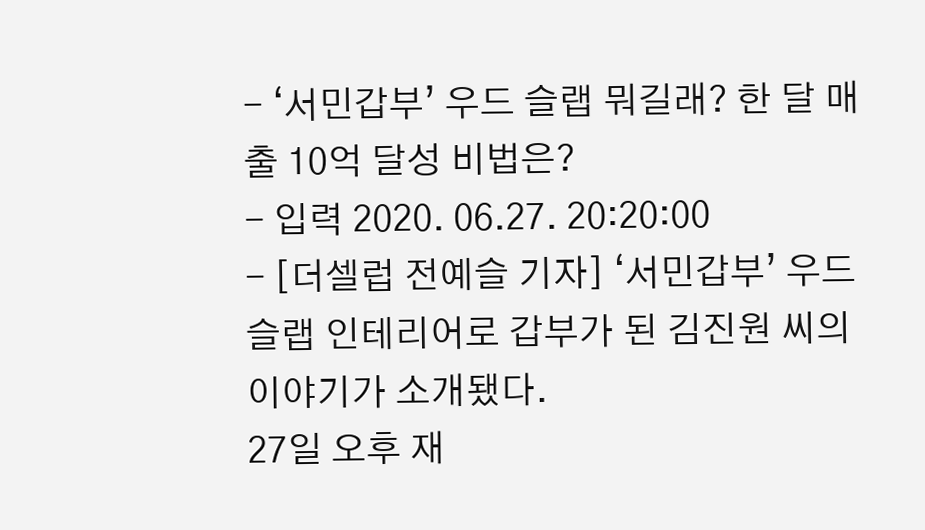- ‘서민갑부’ 우드 슬랩 뭐길래? 한 달 매출 10억 달성 비법은?
- 입력 2020. 06.27. 20:20:00
- [더셀럽 전예슬 기자] ‘서민갑부’ 우드 슬랩 인테리어로 갑부가 된 김진원 씨의 이야기가 소개됐다.
27일 오후 재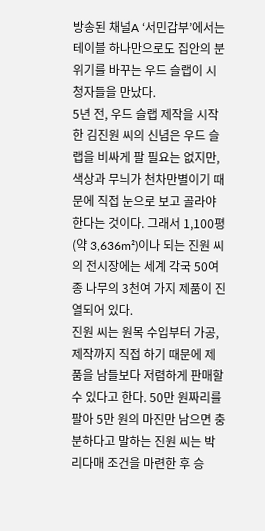방송된 채널A ‘서민갑부’에서는 테이블 하나만으로도 집안의 분위기를 바꾸는 우드 슬랩이 시청자들을 만났다.
5년 전, 우드 슬랩 제작을 시작한 김진원 씨의 신념은 우드 슬랩을 비싸게 팔 필요는 없지만, 색상과 무늬가 천차만별이기 때문에 직접 눈으로 보고 골라야 한다는 것이다. 그래서 1,100평(약 3,636m²)이나 되는 진원 씨의 전시장에는 세계 각국 50여 종 나무의 3천여 가지 제품이 진열되어 있다.
진원 씨는 원목 수입부터 가공, 제작까지 직접 하기 때문에 제품을 남들보다 저렴하게 판매할 수 있다고 한다. 50만 원짜리를 팔아 5만 원의 마진만 남으면 충분하다고 말하는 진원 씨는 박리다매 조건을 마련한 후 승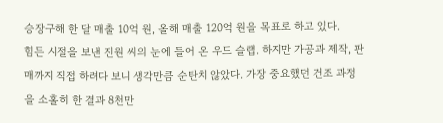승장구해 한 달 매출 10억 원, 올해 매출 120억 원을 목표로 하고 있다.
힘든 시절을 보낸 진원 씨의 눈에 들어 온 우드 슬랩. 하지만 가공과 제작, 판매까지 직접 하려다 보니 생각만큼 순탄치 않았다. 가장 중요했던 건조 과정을 소홀히 한 결과 8천만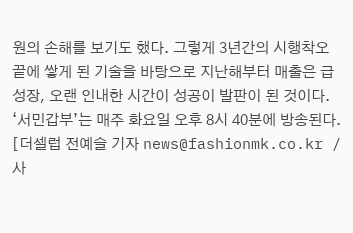원의 손해를 보기도 했다. 그렇게 3년간의 시행착오 끝에 쌓게 된 기술을 바탕으로 지난해부터 매출은 급성장, 오랜 인내한 시간이 성공이 발판이 된 것이다.
‘서민갑부’는 매주 화요일 오후 8시 40분에 방송된다.
[더셀럽 전예슬 기자 news@fashionmk.co.kr / 사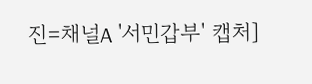진=채널A '서민갑부' 캡처]